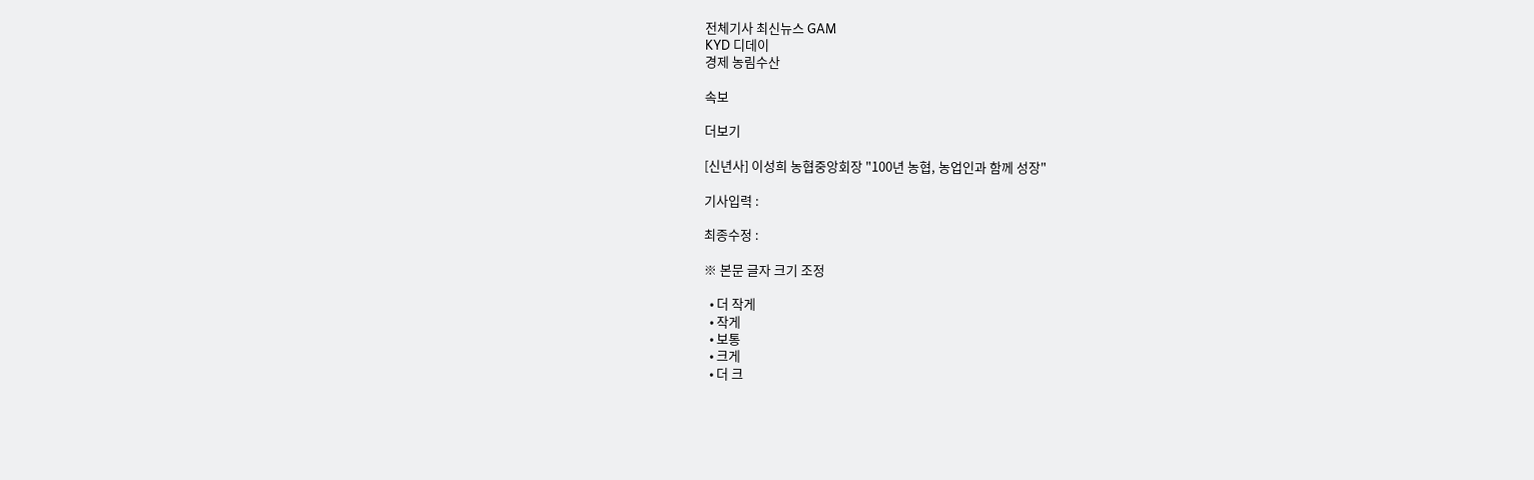전체기사 최신뉴스 GAM
KYD 디데이
경제 농림수산

속보

더보기

[신년사] 이성희 농협중앙회장 "100년 농협, 농업인과 함께 성장"

기사입력 :

최종수정 :

※ 본문 글자 크기 조정

  • 더 작게
  • 작게
  • 보통
  • 크게
  • 더 크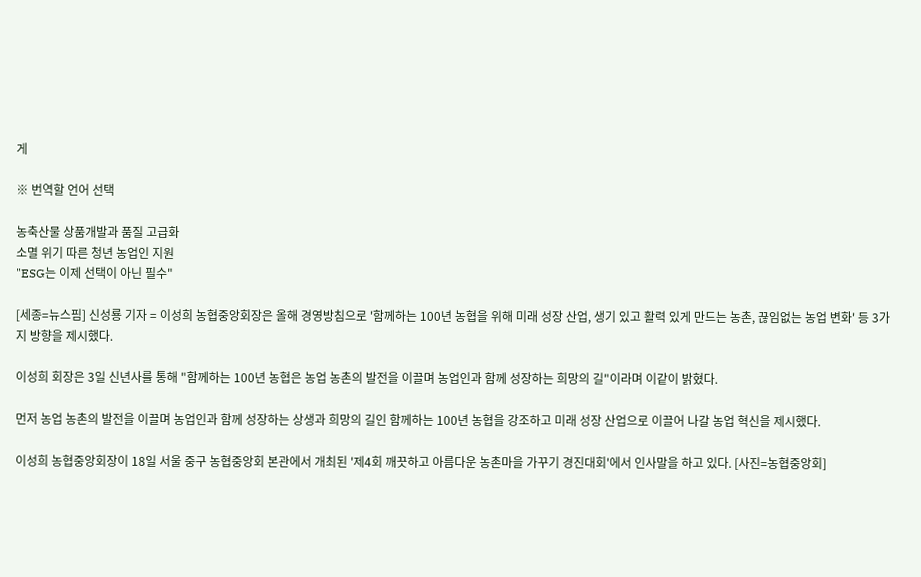게

※ 번역할 언어 선택

농축산물 상품개발과 품질 고급화
소멸 위기 따른 청년 농업인 지원
"ESG는 이제 선택이 아닌 필수"

[세종=뉴스핌] 신성룡 기자 = 이성희 농협중앙회장은 올해 경영방침으로 '함께하는 100년 농협을 위해 미래 성장 산업, 생기 있고 활력 있게 만드는 농촌, 끊임없는 농업 변화' 등 3가지 방향을 제시했다.

이성희 회장은 3일 신년사를 통해 "함께하는 100년 농협은 농업 농촌의 발전을 이끌며 농업인과 함께 성장하는 희망의 길"이라며 이같이 밝혔다.

먼저 농업 농촌의 발전을 이끌며 농업인과 함께 성장하는 상생과 희망의 길인 함께하는 100년 농협을 강조하고 미래 성장 산업으로 이끌어 나갈 농업 혁신을 제시했다.

이성희 농협중앙회장이 18일 서울 중구 농협중앙회 본관에서 개최된 '제4회 깨끗하고 아름다운 농촌마을 가꾸기 경진대회'에서 인사말을 하고 있다. [사진=농협중앙회]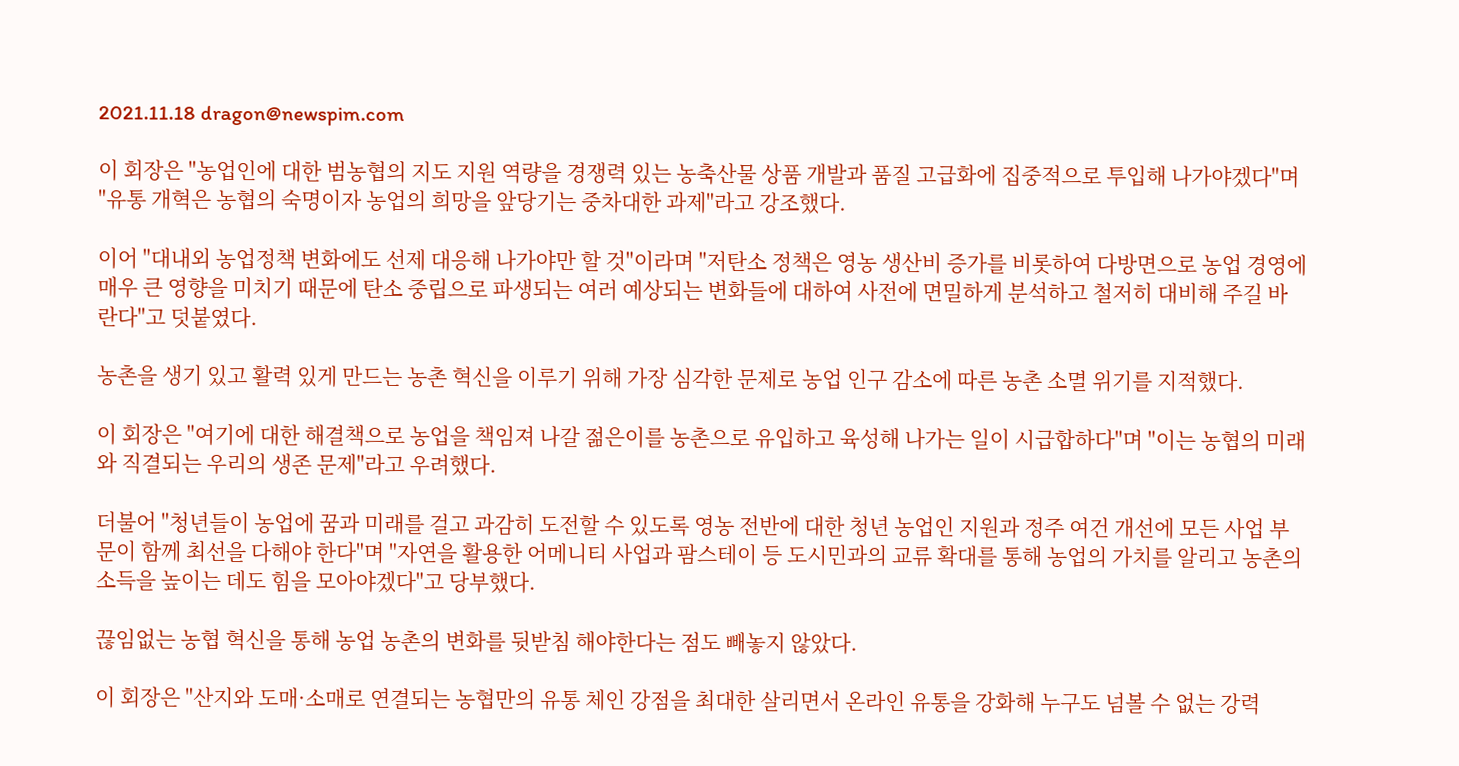2021.11.18 dragon@newspim.com

이 회장은 "농업인에 대한 범농협의 지도 지원 역량을 경쟁력 있는 농축산물 상품 개발과 품질 고급화에 집중적으로 투입해 나가야겠다"며 "유통 개혁은 농협의 숙명이자 농업의 희망을 앞당기는 중차대한 과제"라고 강조했다.

이어 "대내외 농업정책 변화에도 선제 대응해 나가야만 할 것"이라며 "저탄소 정책은 영농 생산비 증가를 비롯하여 다방면으로 농업 경영에 매우 큰 영향을 미치기 때문에 탄소 중립으로 파생되는 여러 예상되는 변화들에 대하여 사전에 면밀하게 분석하고 철저히 대비해 주길 바란다"고 덧붙였다.

농촌을 생기 있고 활력 있게 만드는 농촌 혁신을 이루기 위해 가장 심각한 문제로 농업 인구 감소에 따른 농촌 소멸 위기를 지적했다.

이 회장은 "여기에 대한 해결책으로 농업을 책임져 나갈 젊은이를 농촌으로 유입하고 육성해 나가는 일이 시급합하다"며 "이는 농협의 미래와 직결되는 우리의 생존 문제"라고 우려했다.

더불어 "청년들이 농업에 꿈과 미래를 걸고 과감히 도전할 수 있도록 영농 전반에 대한 청년 농업인 지원과 정주 여건 개선에 모든 사업 부문이 함께 최선을 다해야 한다"며 "자연을 활용한 어메니티 사업과 팜스테이 등 도시민과의 교류 확대를 통해 농업의 가치를 알리고 농촌의 소득을 높이는 데도 힘을 모아야겠다"고 당부했다.

끊임없는 농협 혁신을 통해 농업 농촌의 변화를 뒷받침 해야한다는 점도 빼놓지 않았다.

이 회장은 "산지와 도매·소매로 연결되는 농협만의 유통 체인 강점을 최대한 살리면서 온라인 유통을 강화해 누구도 넘볼 수 없는 강력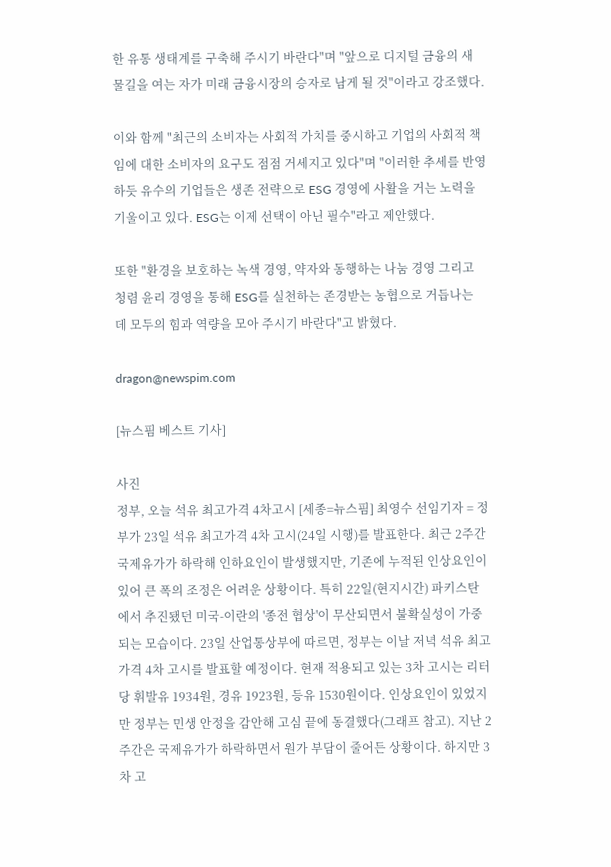한 유통 생태계를 구축해 주시기 바란다"며 "앞으로 디지털 금융의 새 물길을 여는 자가 미래 금융시장의 승자로 남게 될 것"이라고 강조했다.

이와 함께 "최근의 소비자는 사회적 가치를 중시하고 기업의 사회적 책임에 대한 소비자의 요구도 점점 거세지고 있다"며 "이러한 추세를 반영하듯 유수의 기업들은 생존 전략으로 ESG 경영에 사활을 거는 노력을 기울이고 있다. ESG는 이제 선택이 아닌 필수"라고 제안했다.

또한 "환경을 보호하는 녹색 경영, 약자와 동행하는 나눔 경영 그리고 청렴 윤리 경영을 통해 ESG를 실천하는 존경받는 농협으로 거듭나는 데 모두의 힘과 역량을 모아 주시기 바란다"고 밝혔다.

dragon@newspim.com

[뉴스핌 베스트 기사]

사진
정부, 오늘 석유 최고가격 4차고시 [세종=뉴스핌] 최영수 선임기자 = 정부가 23일 석유 최고가격 4차 고시(24일 시행)를 발표한다. 최근 2주간 국제유가가 하락해 인하요인이 발생했지만, 기존에 누적된 인상요인이 있어 큰 폭의 조정은 어려운 상황이다. 특히 22일(현지시간) 파키스탄에서 추진됐던 미국-이란의 '종전 협상'이 무산되면서 불확실성이 가중되는 모습이다. 23일 산업통상부에 따르면, 정부는 이날 저녁 석유 최고가격 4차 고시를 발표할 예정이다. 현재 적용되고 있는 3차 고시는 리터당 휘발유 1934원, 경유 1923원, 등유 1530원이다. 인상요인이 있었지만 정부는 민생 안정을 감안해 고심 끝에 동결했다(그래프 참고). 지난 2주간은 국제유가가 하락하면서 원가 부담이 줄어든 상황이다. 하지만 3차 고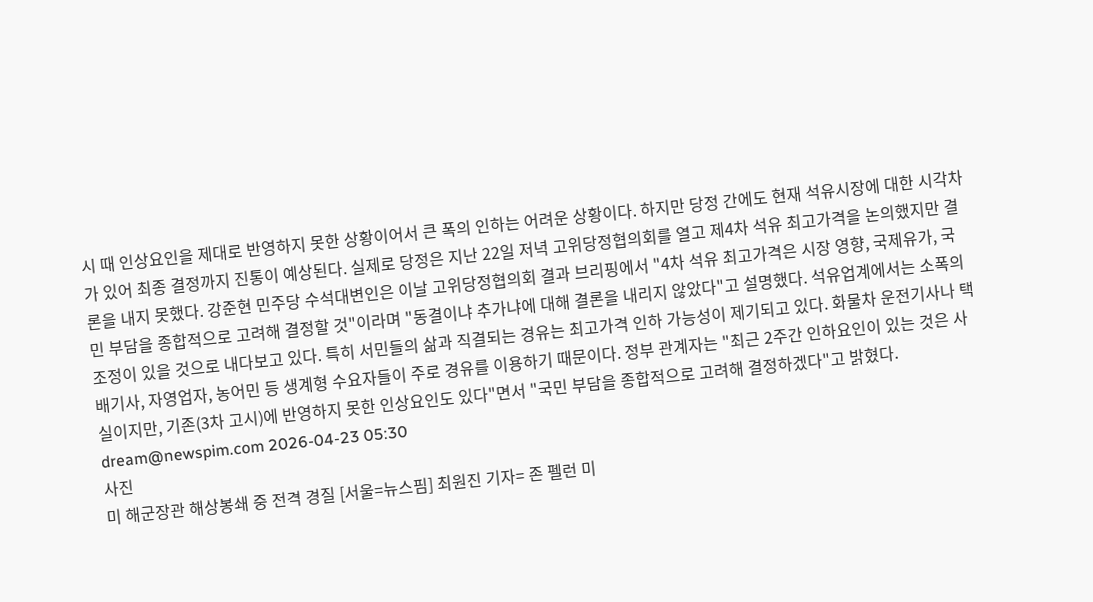시 때 인상요인을 제대로 반영하지 못한 상황이어서 큰 폭의 인하는 어려운 상황이다. 하지만 당정 간에도 현재 석유시장에 대한 시각차가 있어 최종 결정까지 진통이 예상된다. 실제로 당정은 지난 22일 저녁 고위당정협의회를 열고 제4차 석유 최고가격을 논의했지만 결론을 내지 못했다. 강준현 민주당 수석대변인은 이날 고위당정협의회 결과 브리핑에서 "4차 석유 최고가격은 시장 영향, 국제유가, 국민 부담을 종합적으로 고려해 결정할 것"이라며 "동결이냐 추가냐에 대해 결론을 내리지 않았다"고 설명했다. 석유업계에서는 소폭의 조정이 있을 것으로 내다보고 있다. 특히 서민들의 삶과 직결되는 경유는 최고가격 인하 가능성이 제기되고 있다. 화물차 운전기사나 택배기사, 자영업자, 농어민 등 생계형 수요자들이 주로 경유를 이용하기 때문이다. 정부 관계자는 "최근 2주간 인하요인이 있는 것은 사실이지만, 기존(3차 고시)에 반영하지 못한 인상요인도 있다"면서 "국민 부담을 종합적으로 고려해 결정하겠다"고 밝혔다. dream@newspim.com 2026-04-23 05:30
사진
미 해군장관 해상봉쇄 중 전격 경질 [서울=뉴스핌] 최원진 기자= 존 펠런 미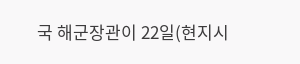국 해군장관이 22일(현지시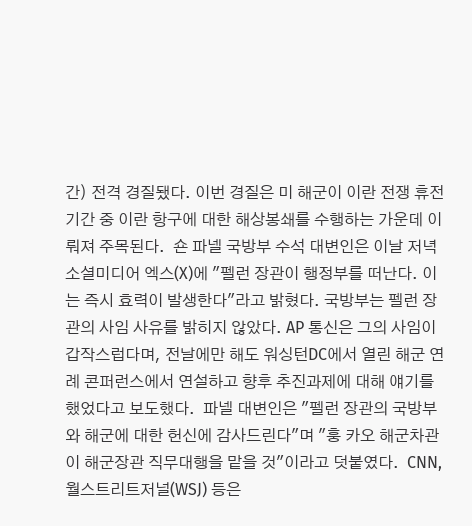간) 전격 경질됐다. 이번 경질은 미 해군이 이란 전쟁 휴전 기간 중 이란 항구에 대한 해상봉쇄를 수행하는 가운데 이뤄져 주목된다.  숀 파넬 국방부 수석 대변인은 이날 저녁 소셜미디어 엑스(X)에 "펠런 장관이 행정부를 떠난다. 이는 즉시 효력이 발생한다"라고 밝혔다. 국방부는 펠런 장관의 사임 사유를 밝히지 않았다. AP 통신은 그의 사임이 갑작스럽다며, 전날에만 해도 워싱턴DC에서 열린 해군 연례 콘퍼런스에서 연설하고 향후 추진과제에 대해 얘기를 했었다고 보도했다.  파넬 대변인은 "펠런 장관의 국방부와 해군에 대한 헌신에 감사드린다"며 "훙 카오 해군차관이 해군장관 직무대행을 맡을 것"이라고 덧붙였다.  CNN, 월스트리트저널(WSJ) 등은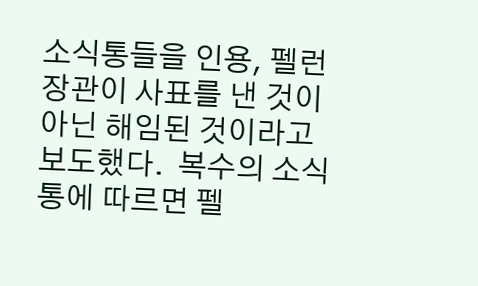소식통들을 인용, 펠런 장관이 사표를 낸 것이 아닌 해임된 것이라고 보도했다.  복수의 소식통에 따르면 펠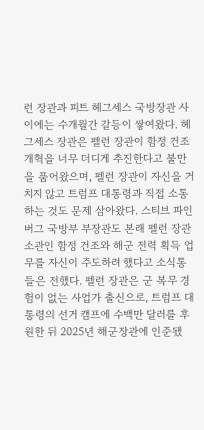런 장관과 피트 헤그세스 국방장관 사이에는 수개월간 갈등이 쌓여왔다. 헤그세스 장관은 펠런 장관이 함정 건조 개혁을 너무 더디게 추진한다고 불만을 품어왔으며, 펠런 장관이 자신을 거치지 않고 트럼프 대통령과 직접 소통하는 것도 문제 삼아왔다. 스티브 파인버그 국방부 부장관도 본래 펠런 장관 소관인 함정 건조와 해군 전력 획득 업무를 자신이 주도하려 했다고 소식통들은 전했다. 펠런 장관은 군 복무 경험이 없는 사업가 출신으로, 트럼프 대통령의 선거 캠프에 수백만 달러를 후원한 뒤 2025년 해군장관에 인준됐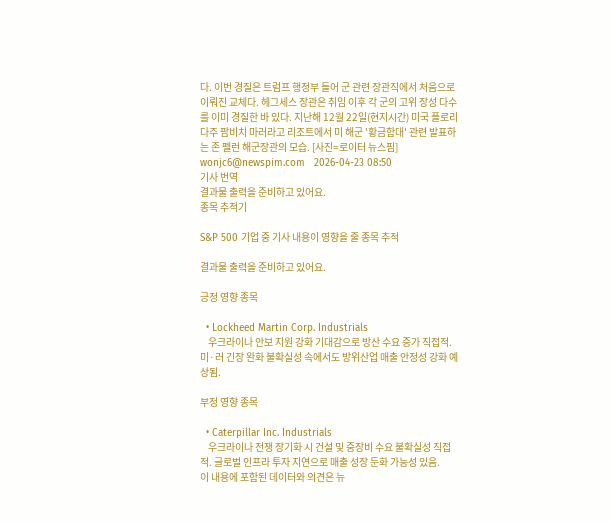다. 이번 경질은 트럼프 행정부 들어 군 관련 장관직에서 처음으로 이뤄진 교체다. 헤그세스 장관은 취임 이후 각 군의 고위 장성 다수를 이미 경질한 바 있다. 지난해 12월 22일(현지시간) 미국 플로리다주 팜비치 마러라고 리조트에서 미 해군 '황금함대' 관련 발표하는 존 펠런 해군장관의 모습. [사진=로이터 뉴스핌] wonjc6@newspim.com   2026-04-23 08:50
기사 번역
결과물 출력을 준비하고 있어요.
종목 추적기

S&P 500 기업 중 기사 내용이 영향을 줄 종목 추적

결과물 출력을 준비하고 있어요.

긍정 영향 종목

  • Lockheed Martin Corp. Industrials
    우크라이나 안보 지원 강화 기대감으로 방산 수요 증가 직접적. 미·러 긴장 완화 불확실성 속에서도 방위산업 매출 안정성 강화 예상됨.

부정 영향 종목

  • Caterpillar Inc. Industrials
    우크라이나 전쟁 장기화 시 건설 및 중장비 수요 불확실성 직접적. 글로벌 인프라 투자 지연으로 매출 성장 둔화 가능성 있음.
이 내용에 포함된 데이터와 의견은 뉴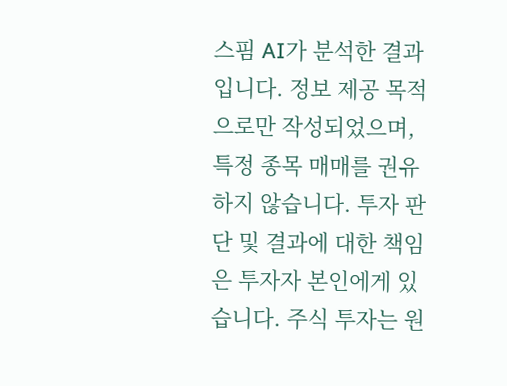스핌 AI가 분석한 결과입니다. 정보 제공 목적으로만 작성되었으며, 특정 종목 매매를 권유하지 않습니다. 투자 판단 및 결과에 대한 책임은 투자자 본인에게 있습니다. 주식 투자는 원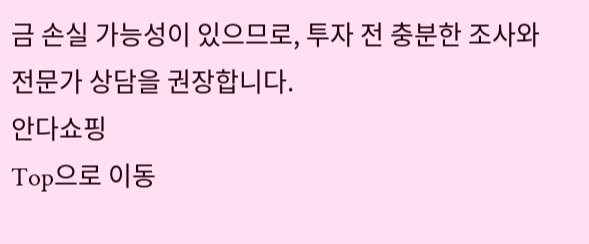금 손실 가능성이 있으므로, 투자 전 충분한 조사와 전문가 상담을 권장합니다.
안다쇼핑
Top으로 이동